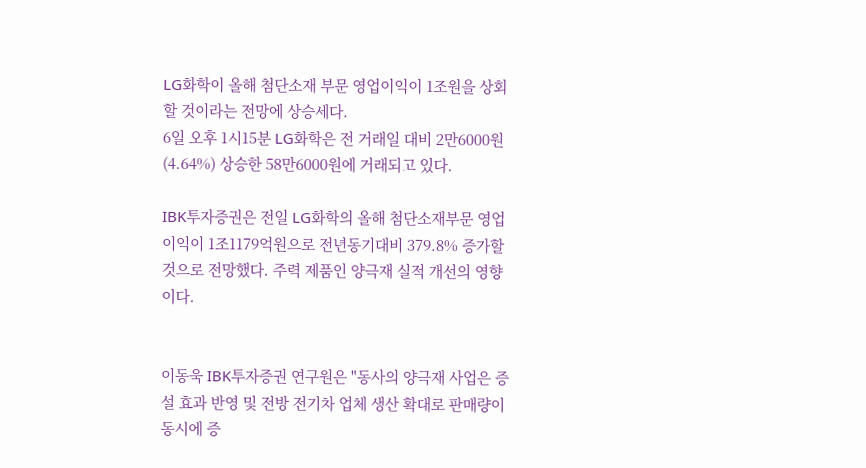LG화학이 올해 첨단소재 부문 영업이익이 1조원을 상회할 것이라는 전망에 상승세다.
6일 오후 1시15분 LG화학은 전 거래일 대비 2만6000원(4.64%) 상승한 58만6000원에 거래되고 있다.

IBK투자증권은 전일 LG화학의 올해 첨단소재부문 영업이익이 1조1179억원으로 전년동기대비 379.8% 증가할 것으로 전망했다. 주력 제품인 양극재 실적 개선의 영향이다.


이동욱 IBK투자증권 연구원은 "동사의 양극재 사업은 증설 효과 반영 및 전방 전기차 업체 생산 확대로 판매량이 동시에 증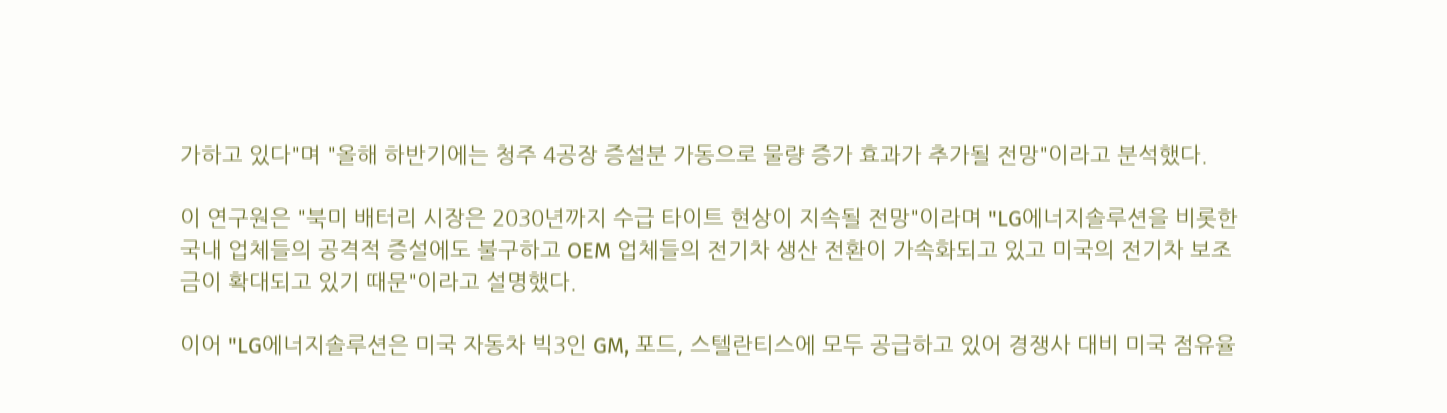가하고 있다"며 "올해 하반기에는 청주 4공장 증설분 가동으로 물량 증가 효과가 추가될 전망"이라고 분석했다.

이 연구원은 "북미 배터리 시장은 2030년까지 수급 타이트 현상이 지속될 전망"이라며 "LG에너지솔루션을 비롯한 국내 업체들의 공격적 증설에도 불구하고 OEM 업체들의 전기차 생산 전환이 가속화되고 있고 미국의 전기차 보조금이 확대되고 있기 때문"이라고 설명했다.

이어 "LG에너지솔루션은 미국 자동차 빅3인 GM, 포드, 스텔란티스에 모두 공급하고 있어 경쟁사 대비 미국 점유율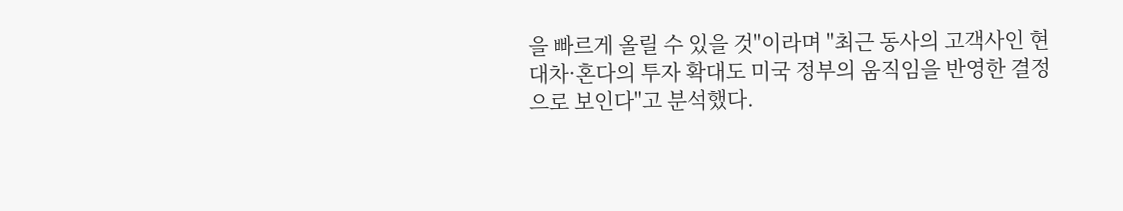을 빠르게 올릴 수 있을 것"이라며 "최근 동사의 고객사인 현대차·혼다의 투자 확대도 미국 정부의 움직임을 반영한 결정으로 보인다"고 분석했다.